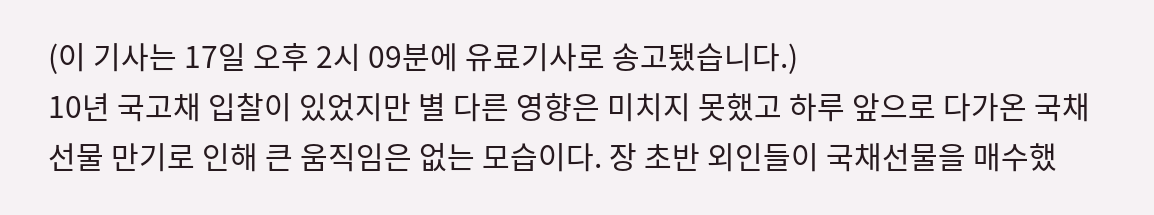(이 기사는 17일 오후 2시 09분에 유료기사로 송고됐습니다.)
10년 국고채 입찰이 있었지만 별 다른 영향은 미치지 못했고 하루 앞으로 다가온 국채선물 만기로 인해 큰 움직임은 없는 모습이다. 장 초반 외인들이 국채선물을 매수했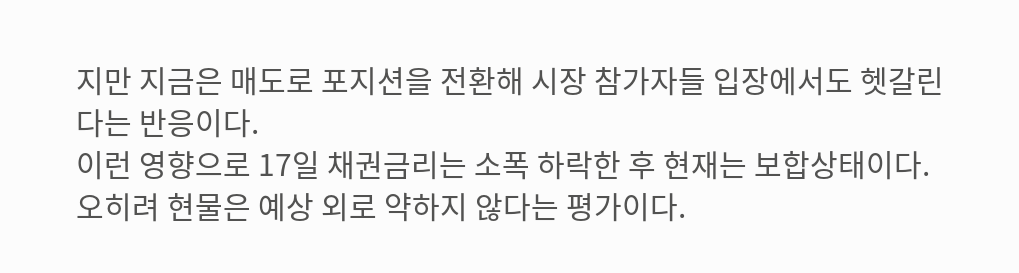지만 지금은 매도로 포지션을 전환해 시장 참가자들 입장에서도 헷갈린다는 반응이다.
이런 영향으로 17일 채권금리는 소폭 하락한 후 현재는 보합상태이다.
오히려 현물은 예상 외로 약하지 않다는 평가이다.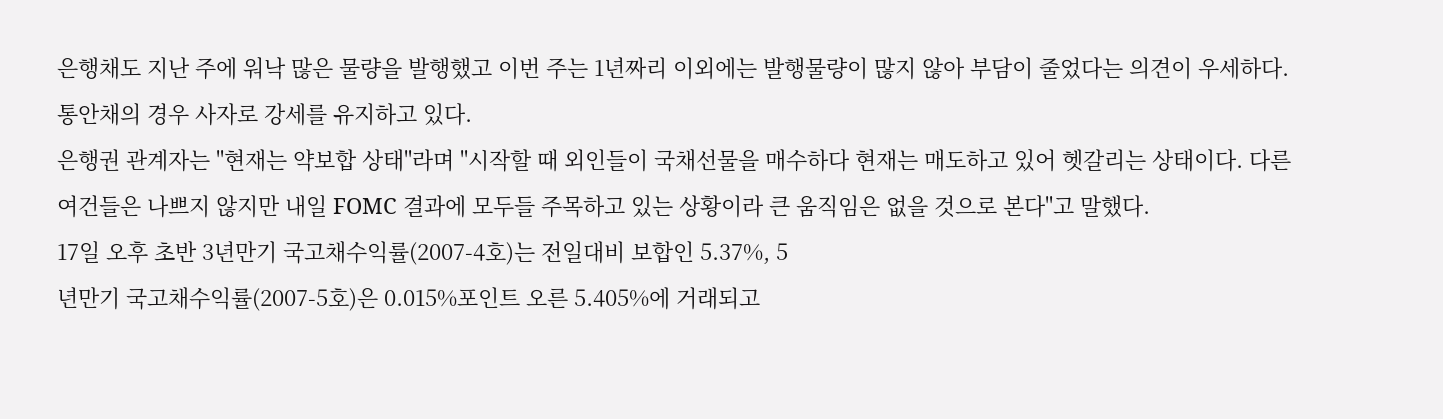은행채도 지난 주에 워낙 많은 물량을 발행했고 이번 주는 1년짜리 이외에는 발행물량이 많지 않아 부담이 줄었다는 의견이 우세하다. 통안채의 경우 사자로 강세를 유지하고 있다.
은행권 관계자는 "현재는 약보합 상태"라며 "시작할 때 외인들이 국채선물을 매수하다 현재는 매도하고 있어 헷갈리는 상태이다. 다른 여건들은 나쁘지 않지만 내일 FOMC 결과에 모두들 주목하고 있는 상황이라 큰 움직임은 없을 것으로 본다"고 말했다.
17일 오후 초반 3년만기 국고채수익률(2007-4호)는 전일대비 보합인 5.37%, 5
년만기 국고채수익률(2007-5호)은 0.015%포인트 오른 5.405%에 거래되고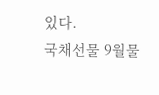있다.
국채선물 9월물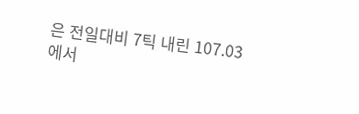은 전일대비 7틱 내린 107.03에서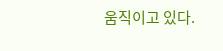움직이고 있다.